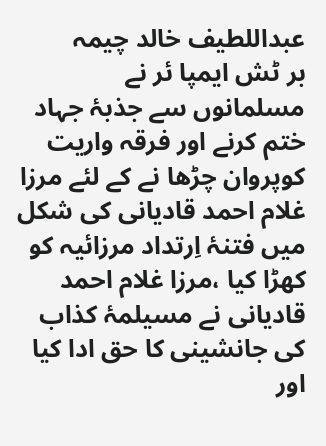عبداللطیف خالد چیمہ
بر ٹش ایمپا ئر نے مسلمانوں سے جذبۂ جہاد ختم کرنے اور فرقہ واریت کوپروان چڑھا نے کے لئے مرزا غلام احمد قادیانی کی شکل میں فتنۂ اِرتداد مرزائیہ کو کھڑا کیا ،مرزا غلام احمد قادیانی نے مسیلمۂ کذاب کی جانشینی کا حق ادا کیا اور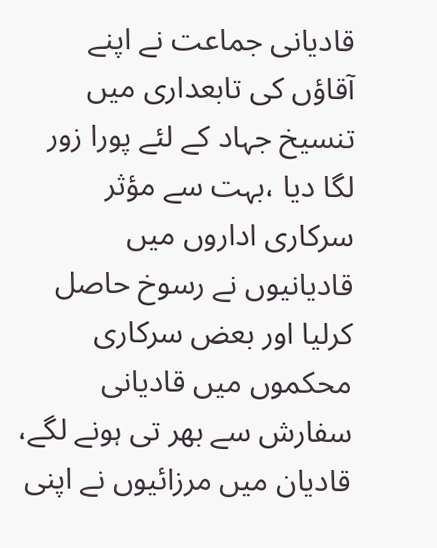قادیانی جماعت نے اپنے آقاؤں کی تابعداری میں تنسیخ جہاد کے لئے پورا زور لگا دیا ،بہت سے مؤثر سرکاری اداروں میں قادیانیوں نے رسوخ حاصل کرلیا اور بعض سرکاری محکموں میں قادیانی سفارش سے بھر تی ہونے لگے، قادیان میں مرزائیوں نے اپنی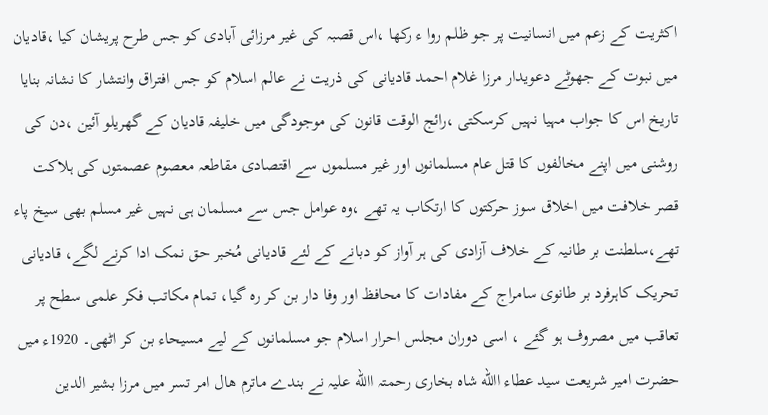اکثریت کے زعم میں انسانیت پر جو ظلم روا ء رکھا ،اس قصبہ کی غیر مرزائی آبادی کو جس طرح پریشان کیا ،قادیان میں نبوت کے جھوٹے دعویدار مرزا غلام احمد قادیانی کی ذریت نے عالم اسلام کو جس افتراق وانتشار کا نشانہ بنایا تاریخ اس کا جواب مہیا نہیں کرسکتی ،رائج الوقت قانون کی موجودگی میں خلیفہ قادیان کے گھریلو آئین ،دن کی روشنی میں اپنے مخالفوں کا قتل عام مسلمانوں اور غیر مسلموں سے اقتصادی مقاطعہ معصوم عصمتوں کی ہلاکت قصر خلافت میں اخلاق سوز حرکتوں کا ارتکاب یہ تھے ،وہ عوامل جس سے مسلمان ہی نہیں غیر مسلم بھی سیخ پاء تھے،سلطنت بر طانیہ کے خلاف آزادی کی ہر آواز کو دبانے کے لئے قادیانی مُخبر حق نمک ادا کرنے لگے، قادیانی تحریک کاہرفرد بر طانوی سامراج کے مفادات کا محافظ اور وفا دار بن کر رہ گیا، تمام مکاتب فکر علمی سطح پر تعاقب میں مصروف ہو گئے ، اسی دوران مجلس احرار اسلام جو مسلمانوں کے لیے مسیحاء بن کر اٹھی۔ 1920ء میں حضرت امیر شریعت سید عطاء االله شاہ بخاری رحمتہ االله علیہ نے بندے ماترم ھال امر تسر میں مرزا بشیر الدین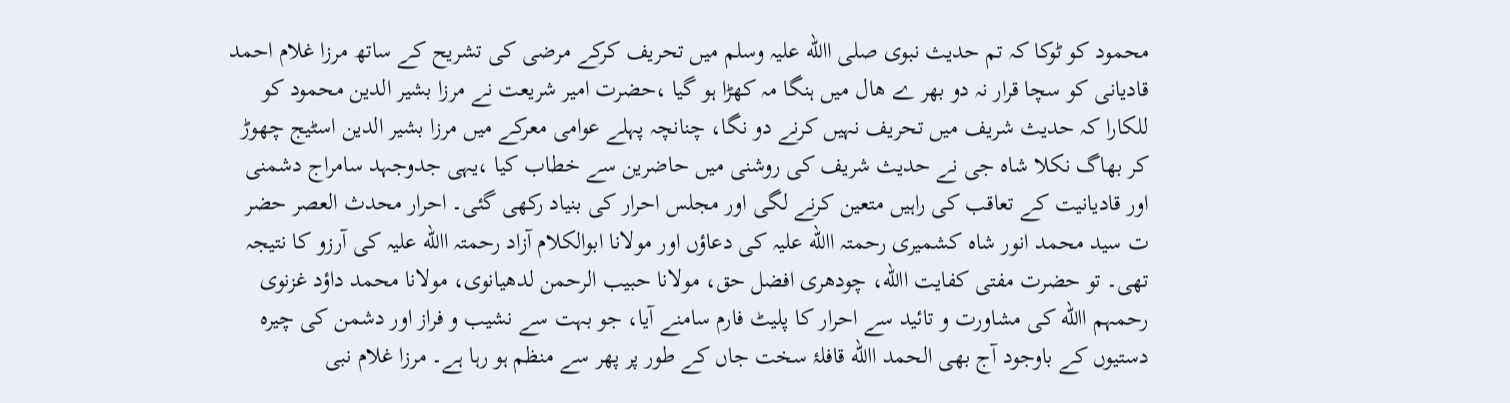محمود کو ٹوکا کہ تم حدیث نبوی صلی االله علیہ وسلم میں تحریف کرکے مرضی کی تشریح کے ساتھ مرزا غلام احمد قادیانی کو سچا قرار نہ دو بھر ے ھال میں ہنگا مہ کھڑا ہو گیا ،حضرت امیر شریعت نے مرزا بشیر الدین محمود کو للکارا کہ حدیث شریف میں تحریف نہیں کرنے دو نگا، چنانچہ پہلے عوامی معرکے میں مرزا بشیر الدین اسٹیج چھوڑ کر بھاگ نکلا شاہ جی نے حدیث شریف کی روشنی میں حاضرین سے خطاب کیا ،یہی جدوجہد سامراج دشمنی اور قادیانیت کے تعاقب کی راہیں متعین کرنے لگی اور مجلس احرار کی بنیاد رکھی گئی۔ احرار محدث العصر حضر ت سید محمد انور شاہ کشمیری رحمتہ االله علیہ کی دعاؤں اور مولانا ابوالکلام آزاد رحمتہ االله علیہ کی آرزو کا نتیجہ تھی۔ تو حضرت مفتی کفایت االله، چودھری افضل حق، مولانا حبیب الرحمن لدھیانوی، مولانا محمد داؤد غزنوی رحمہم االله کی مشاورت و تائید سے احرار کا پلیٹ فارم سامنے آیا، جو بہت سے نشیب و فراز اور دشمن کی چیرہ دستیوں کے باوجود آج بھی الحمد االله قافلۂ سخت جاں کے طور پر پھر سے منظم ہو رہا ہے۔ مرزا غلام نبی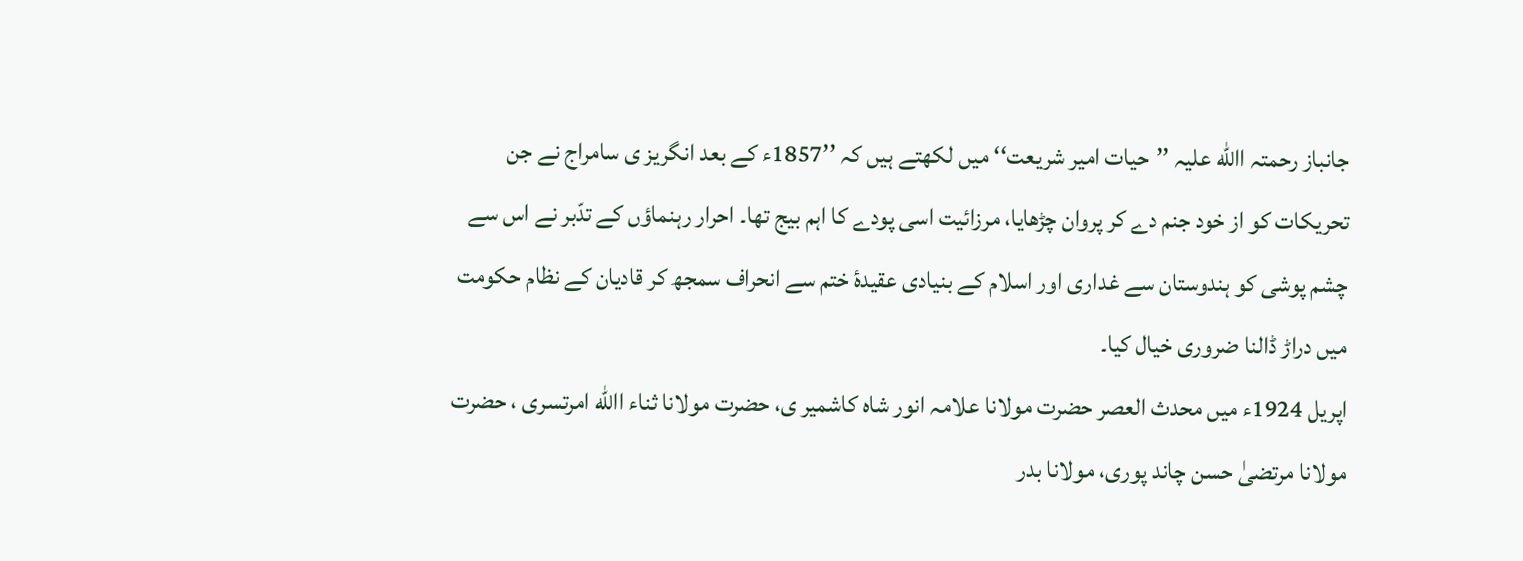جانباز رحمتہ االله علیہ ’’حیات امیر شریعت‘‘ میں لکھتے ہیں کہ ’’1857ء کے بعد انگریز ی سامراج نے جن تحریکات کو از خود جنم دے کر پروان چڑھایا، مرزائیت اسی پودے کا اہم بیج تھا۔ احرار رہنماؤں کے تدّبر نے اس سے چشم پوشی کو ہندوستان سے غداری اور اسلام کے بنیادی عقیدۂ ختم سے انحراف سمجھ کر قادیان کے نظام حکومت میں دراڑ ڈالنا ضروری خیال کیا۔
اپریل 1924ء میں محدث العصر حضرت مولانا علامہ انور شاہ کاشمیر ی، حضرت مولانا ثناء االله امرتسری ، حضرت مولانا مرتضیٰ حسن چاند پوری، مولانا بدر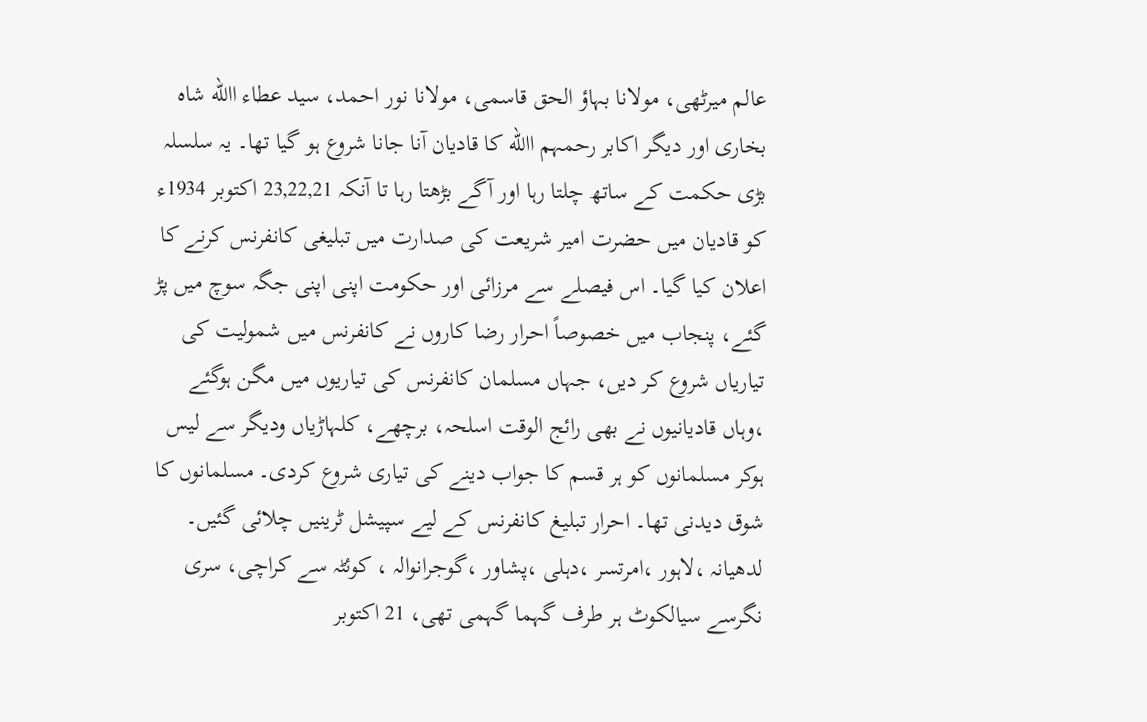عالم میرٹھی، مولانا بہاؤ الحق قاسمی، مولانا نور احمد، سید عطاء االله شاہ بخاری اور دیگر اکابر رحمہم االله کا قادیان آنا جانا شروع ہو گیا تھا۔ یہ سلسلہ بڑی حکمت کے ساتھ چلتا رہا اور آگے بڑھتا رہا تا آنکہ 23,22,21 اکتوبر 1934ء کو قادیان میں حضرت امیر شریعت کی صدارت میں تبلیغی کانفرنس کرنے کا اعلان کیا گیا۔ اس فیصلے سے مرزائی اور حکومت اپنی اپنی جگہ سوچ میں پڑ گئے، پنجاب میں خصوصاً احرار رضا کاروں نے کانفرنس میں شمولیت کی تیاریاں شروع کر دیں، جہاں مسلمان کانفرنس کی تیاریوں میں مگن ہوگئے ،وہاں قادیانیوں نے بھی رائج الوقت اسلحہ، برچھے، کلہاڑیاں ودیگر سے لیس ہوکر مسلمانوں کو ہر قسم کا جواب دینے کی تیاری شروع کردی۔ مسلمانوں کا شوق دیدنی تھا۔ احرار تبلیغ کانفرنس کے لیے سپیشل ٹرینیں چلائی گئیں۔ لدھیانہ ،لاہور ،امرتسر ،دہلی ،پشاور ،گوجرانوالہ ، کوئٹہ سے کراچی، سری نگرسے سیالکوٹ ہر طرف گہما گہمی تھی، 21 اکتوبر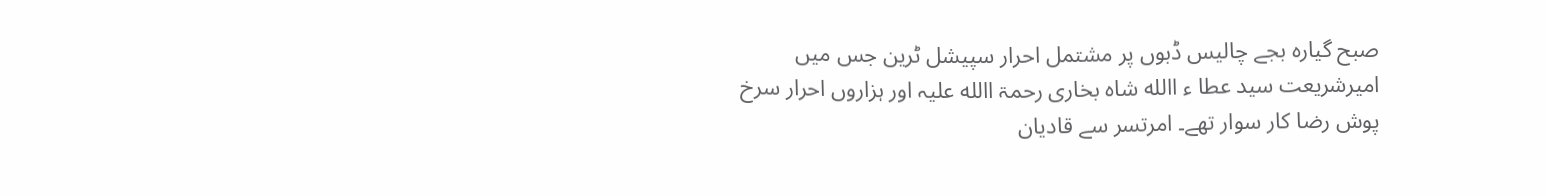صبح گیارہ بجے چالیس ڈبوں پر مشتمل احرار سپیشل ٹرین جس میں امیرشریعت سید عطا ء االله شاہ بخاری رحمۃ االله علیہ اور ہزاروں احرار سرخ پوش رضا کار سوار تھے۔ امرتسر سے قادیان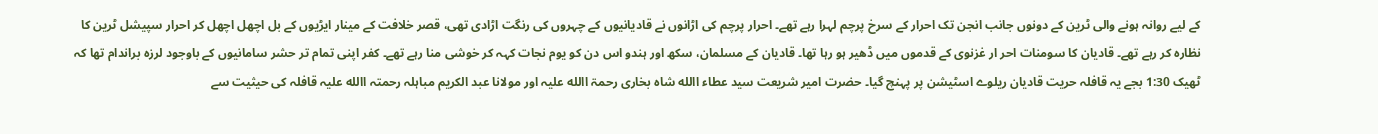کے لیے روانہ ہونے والی ٹرین کے دونوں جانب انجن تک احرار کے سرخ پرچم لہرا رہے تھے۔ احرار پرچم کی اڑانوں نے قادیانیوں کے چہروں کی رنگت اڑادی تھی، قصر خلافت کے مینار ایڑیوں کے بل اچھل اچھل کر احرار سپیشل ٹرین کا نظارہ کر رہے تھے۔ قادیان کا سومنات احر ار غزنوی کے قدموں میں ڈھیر ہو رہا تھا۔ قادیان کے مسلمان، سکھ اور ہندو اس دن کو یوم نجات کہہ کر خوشی منا رہے تھے۔ کفر اپنی تمام تر حشر سامانیوں کے باوجود لرزہ براندام تھا کہ ٹھیک 1:30 بجے یہ قافلہ حریت قادیان ریلوے اسٹیشن پر پہنچ گیا۔ حضرت امیر شریعت سید عطاء االله شاہ بخاری رحمۃ االله علیہ اور مولانا عبد الکریم مباہلہ رحمتہ االله علیہ قافلہ کی حیثیت سے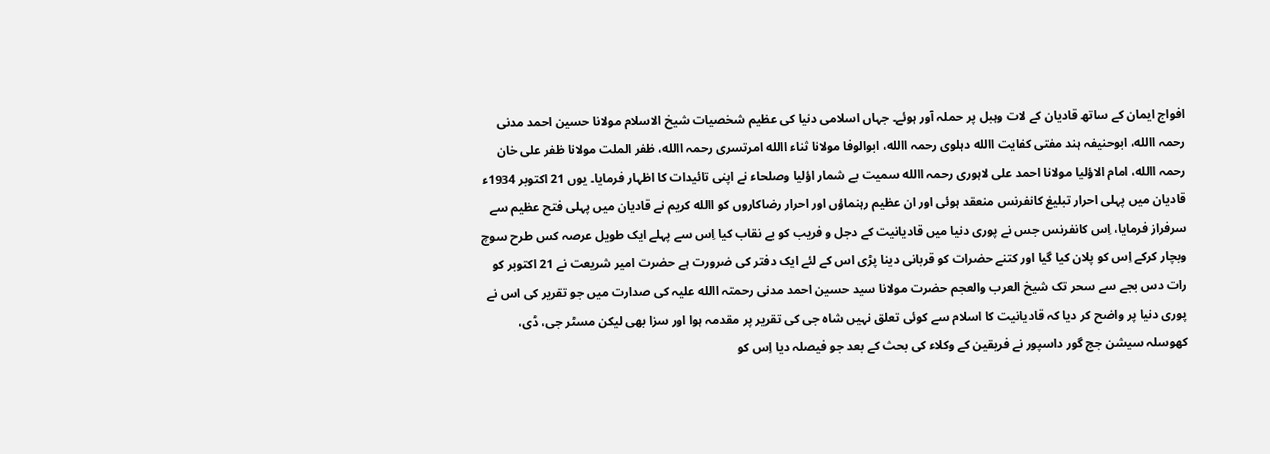افواج ایمان کے ساتھ قادیان کے لات وہبل پر حملہ آور ہوئے۔ جہاں اسلامی دنیا کی عظیم شخصیات شیخ الاسلام مولانا حسین احمد مدنی رحمہ االله، ابوحنیفہ ہند مفتی کفایت االله دہلوی رحمہ االله، ابوالوفا مولانا ثناء االله امرتسری رحمہ االله، ظفر الملت مولانا ظفر علی خان رحمہ االله، امام الاؤلیا مولانا احمد علی لاہوری رحمہ االله سمیت بے شمار اؤلیا وصلحاء نے اپنی تائیدات کا اظہار فرمایا۔ یوں 21 اکتوبر 1934ء قادیان میں پہلی احرار تبلیغ کانفرنس منعقد ہوئی اور ان عظیم رہنماؤں اور احرار رضاکاروں کو االله کریم نے قادیان میں پہلی فتح عظیم سے سرفراز فرمایا، اِس کانفرنس جس نے پوری دنیا میں قادیانیت کے دجل و فریب کو بے نقاب کیا اِس سے پہلے ایک طویل عرصہ کس طرح سوچ وبچار کرکے اِس کو پلان کیا گیا اور کتنے حضرات کو قربانی دینا پڑی اس کے لئے ایک دفتر کی ضرورت ہے حضرت امیر شریعت نے 21 اکتوبر کو رات دس بجے سے سحر تک شیخ العرب والعجم حضرت مولانا سید حسین احمد مدنی رحمتہ االله علیہ کی صدارت میں جو تقریر کی اس نے پوری دنیا پر واضح کر دیا کہ قادیانیت کا اسلام سے کوئی تعلق نہیں شاہ جی کی تقریر پر مقدمہ ہوا اور سزا بھی لیکن مسٹر جی، ڈی، کھوسلہ سیشن جج گور داسپور نے فریقین کے وکلاء کی بحث کے بعد جو فیصلہ دیا اِس کو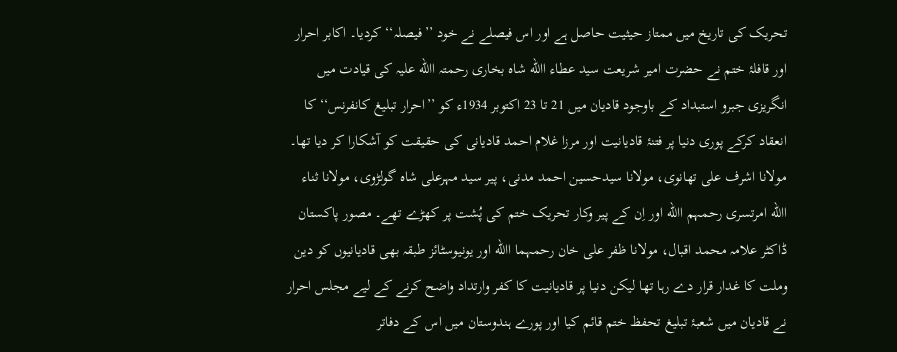تحریک کی تاریخ میں ممتاز حیثیت حاصل ہے اور اس فیصلے نے خود ’’فیصلہ‘‘ کردیا۔ اکابر احرار اور قافلۂ ختم نے حضرت امیر شریعت سید عطاء االله شاہ بخاری رحمتہ االله علیہ کی قیادت میں انگریزی جبرو استبداد کے باوجود قادیان میں 21 تا 23 اکتوبر 1934ء کو ’’احرار تبلیغ کانفرنس‘‘ کا انعقاد کرکے پوری دنیا پر فتنۂ قادیانیت اور مرزا غلام احمد قادیانی کی حقیقت کو آشکارا کر دیا تھا۔ مولانا اشرف علی تھانوی، مولانا سیدحسین احمد مدنی، پیر سید مہرعلی شاہ گولڑوی، مولانا ثناء االله امرتسری رحمہم االله اور اِن کے پیر وکار تحریک ختم کی پُشت پر کھڑے تھے۔ مصور پاکستان ڈاکٹر علامہ محمد اقبال، مولانا ظفر علی خان رحمہما االله اور یونیوسٹائز طبقہ بھی قادیانیوں کو دین وملت کا غدار قرار دے رہا تھا لیکن دنیا پر قادیانیت کا کفر وارتداد واضح کرنے کے لیے مجلس احرار نے قادیان میں شعبۂ تبلیغ تحفظ ختم قائم کیا اور پورے ہندوستان میں اس کے دفاتر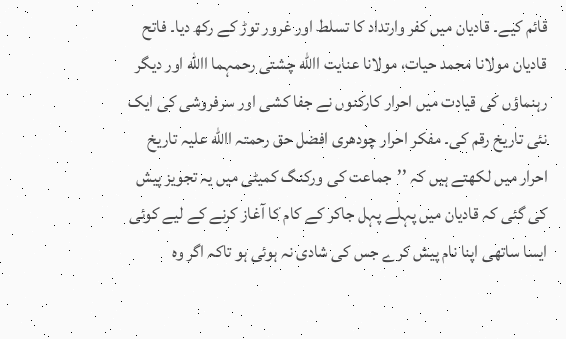قائم کیے۔ قادیان میں کفر وارتداد کا تسلط اور غرور توڑ کے رکھ دیا۔ فاتح قادیان مولانا محمد حیات، مولانا عنایت االله چشتی رحمہما االله اور دیگر رہنماؤں کی قیادت میں احرار کارکنوں نے جفا کشی اور سرفروشی کی ایک نئی تاریخ رقم کی۔ مفکر احرار چودھری افضل حق رحمتہ االله علیہ تاریخ احرار میں لکھتے ہیں کہ ’’جماعت کی ورکنگ کمیٹی میں یہ تجویز پیش کی گئی کہ قادیان میں پہلے پہل جاکر کے کام کا آغاز کرنے کے لیے کوئی ایسا ساتھی اپنا نام پیش کرے جس کی شادی نہ ہوئی ہو تاکہ اگر وہ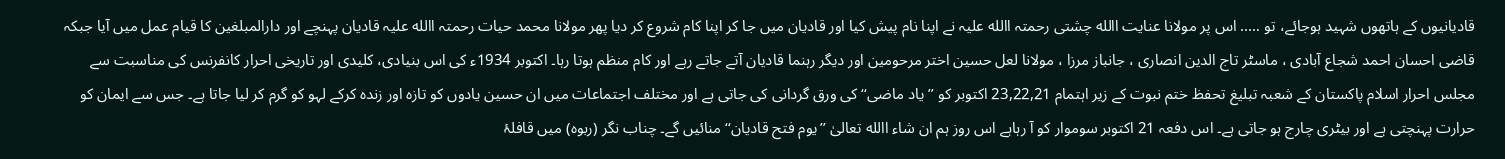قادیانیوں کے ہاتھوں شہید ہوجائے، تو ….. اس پر مولانا عنایت االله چشتی رحمتہ االله علیہ نے اپنا نام پیش کیا اور قادیان میں جا کر اپنا کام شروع کر دیا پھر مولانا محمد حیات رحمتہ االله علیہ قادیان پہنچے اور دارالمبلغین کا قیام عمل میں آیا جبکہ قاضی احسان احمد شجاع آبادی ، ماسٹر تاج الدین انصاری ، جانباز مرزا ، مولانا لعل حسین اختر مرحومین اور دیگر رہنما قادیان آتے جاتے رہے اور کام منظم ہوتا رہا۔ اکتوبر 1934ء کی اس بنیادی، کلیدی اور تاریخی احرار کانفرنس کی مناسبت سے مجلس احرار اسلام پاکستان کے شعبہ تبلیغ تحفظ ختم نبوت کے زیر اہتمام 23,22,21 اکتوبر کو ’’یاد ماضی‘‘ کی ورق گردانی کی جاتی ہے اور مختلف اجتماعات میں ان حسین یادوں کو تازہ اور زندہ کرکے لہو کو گرم کر لیا جاتا ہے۔ جس سے ایمان کو حرارت پہنچتی ہے اور بیٹری چارج ہو جاتی ہے۔ اس دفعہ 21 اکتوبر سوموار کو آ رہاہے اس روز ہم ان شاء االله تعالیٰ ’’یوم فتح قادیان‘‘ منائیں گے۔ چناب نگر (ربوہ) میں قافلۂ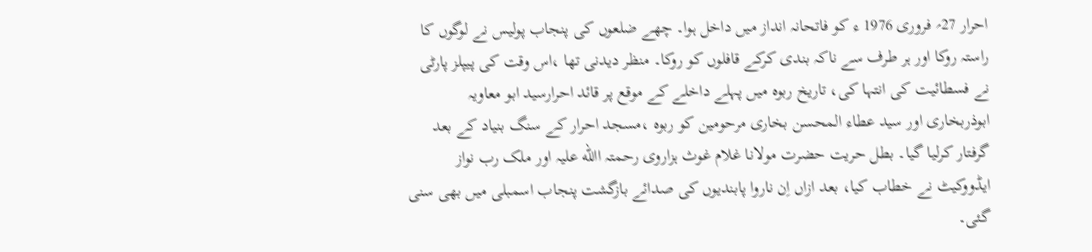احرار 27؍ فروری 1976 ء کو فاتحانہ انداز میں داخل ہوا۔ چھے ضلعوں کی پنجاب پولیس نے لوگوں کا راستہ روکا اور ہر طرف سے ناکہ بندی کرکے قافلوں کو روکا۔ منظر دیدنی تھا ،اس وقت کی پیپلز پارٹی نے فسطائیت کی انتہا کی، تاریخ ربوہ میں پہلے داخلے کے موقع پر قائد احرارسید ابو معاویہ ابوذربخاری اور سید عطاء المحسن بخاری مرحومین کو ربوہ ،مسجد احرار کے سنگ بنیاد کے بعد گرفتار کرلیا گیا۔ بطل حریت حضرت مولانا غلام غوث ہزاروی رحمتہ االله علیہ اور ملک رب نواز ایڈووکیٹ نے خطاب کیا، بعد ازاں اِن ناروا پابندیوں کی صدائے بازگشت پنجاب اسمبلی میں بھی سنی گئی۔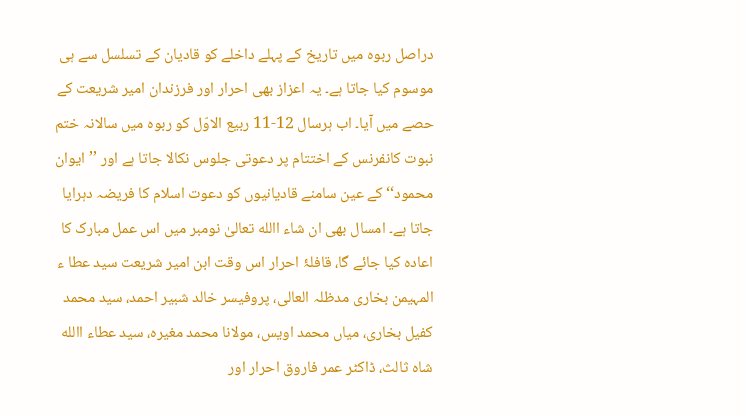دراصل ربوہ میں تاریخ کے پہلے داخلے کو قادیان کے تسلسل سے ہی موسوم کیا جاتا ہے۔ یہ اعزاز بھی احرار اور فرزندان امیر شریعت کے حصے میں آیا۔ اب ہرسال 12-11 ربیع الاوّل کو ربوہ میں سالانہ ختم نبوت کانفرنس کے اختتام پر دعوتی جلوس نکالا جاتا ہے اور ’’ایوان محمود‘‘ کے عین سامنے قادیانیوں کو دعوت اسلام کا فریضہ دہرایا جاتا ہے۔ امسال بھی ان شاء االله تعالیٰ نومبر میں اس عمل مبارک کا اعادہ کیا جائے گا، قافلۂ احرار اس وقت ابن امیر شریعت سید عطا ء المہیمن بخاری مدظلہ العالی، پروفیسر خالد شبیر احمد، سید محمد کفیل بخاری، میاں محمد اویس، مولانا محمد مغیرہ، سید عطاء االله شاہ ثالث، ڈاکٹر عمر فاروق احرار اور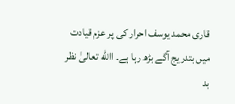قاری محمد یوسف احرار کی پر عزم قیادت میں بتدریج آگے بڑھ رہا ہے۔ االله تعالیٰ نظر بد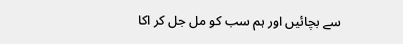سے بچائیں اور ہم سب کو مل جل کر اکا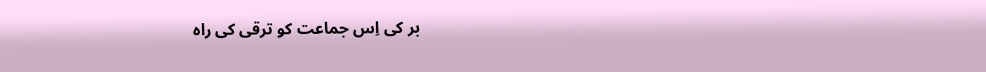بر کی اِس جماعت کو ترقی کی راہ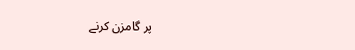پر گامزن کرنے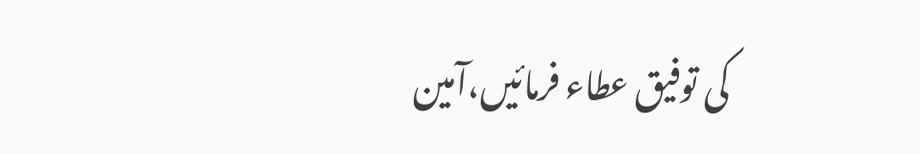کی توفیق عطاء فرمائیں،آمین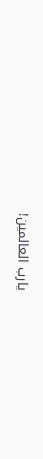یارب العالمین!